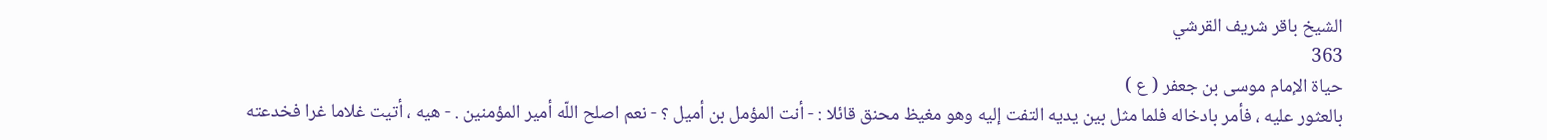الشيخ باقر شريف القرشي
363
حياة الإمام موسى بن جعفر ( ع )
بالعثور عليه ، فأمر بادخاله فلما مثل بين يديه التفت إليه وهو مغيظ محنق قائلا : - أنت المؤمل بن أميل ؟ - نعم اصلح اللّه أمير المؤمنين . - هيه ، أتيت غلاما غرا فخدعته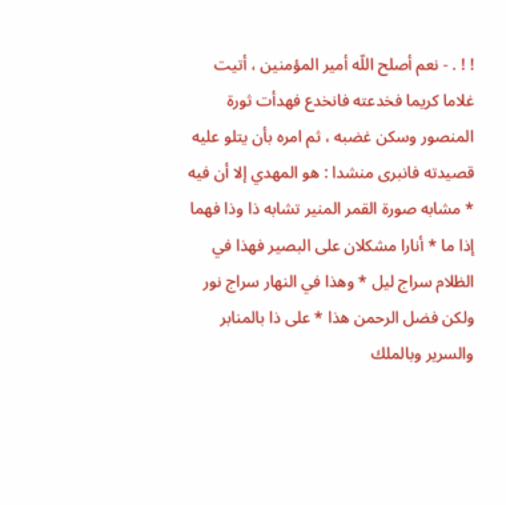! ! . - نعم أصلح اللّه أمير المؤمنين ، أتيت غلاما كريما فخدعته فانخدع فهدأت ثورة المنصور وسكن غضبه ، ثم امره بأن يتلو عليه قصيدته فانبرى منشدا : هو المهدي إلا أن فيه * مشابه صورة القمر المنير تشابه ذا وذا فهما إذا ما * أنارا مشكلان على البصير فهذا في الظلام سراج ليل * وهذا في النهار سراج نور ولكن فضل الرحمن هذا * على ذا بالمنابر والسرير وبالملك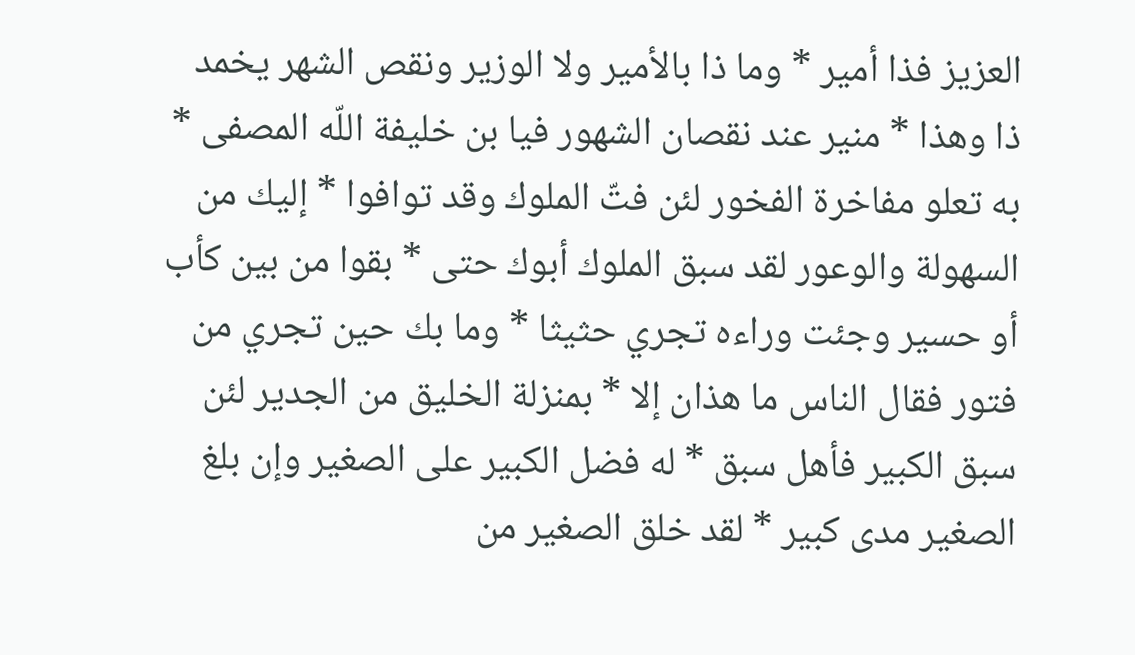العزيز فذا أمير * وما ذا بالأمير ولا الوزير ونقص الشهر يخمد ذا وهذا * منير عند نقصان الشهور فيا بن خليفة اللّه المصفى * به تعلو مفاخرة الفخور لئن فتّ الملوك وقد توافوا * إليك من السهولة والوعور لقد سبق الملوك أبوك حتى * بقوا من بين كأب أو حسير وجئت وراءه تجري حثيثا * وما بك حين تجري من فتور فقال الناس ما هذان إلا * بمنزلة الخليق من الجدير لئن سبق الكبير فأهل سبق * له فضل الكبير على الصغير وإن بلغ الصغير مدى كبير * لقد خلق الصغير من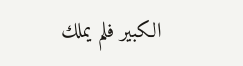الكبير فلم يملك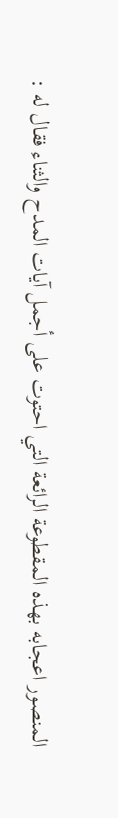المنصور اعجابه بهذه المقطوعة الرائعة التي احتوت على أجمل آيات المدح والثناء فقال له :